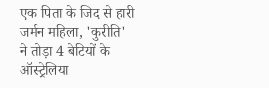एक पिता के जिद से हारी जर्मन महिला, 'कुरीति' ने तोड़ा 4 बेटियों के ऑस्ट्रेलिया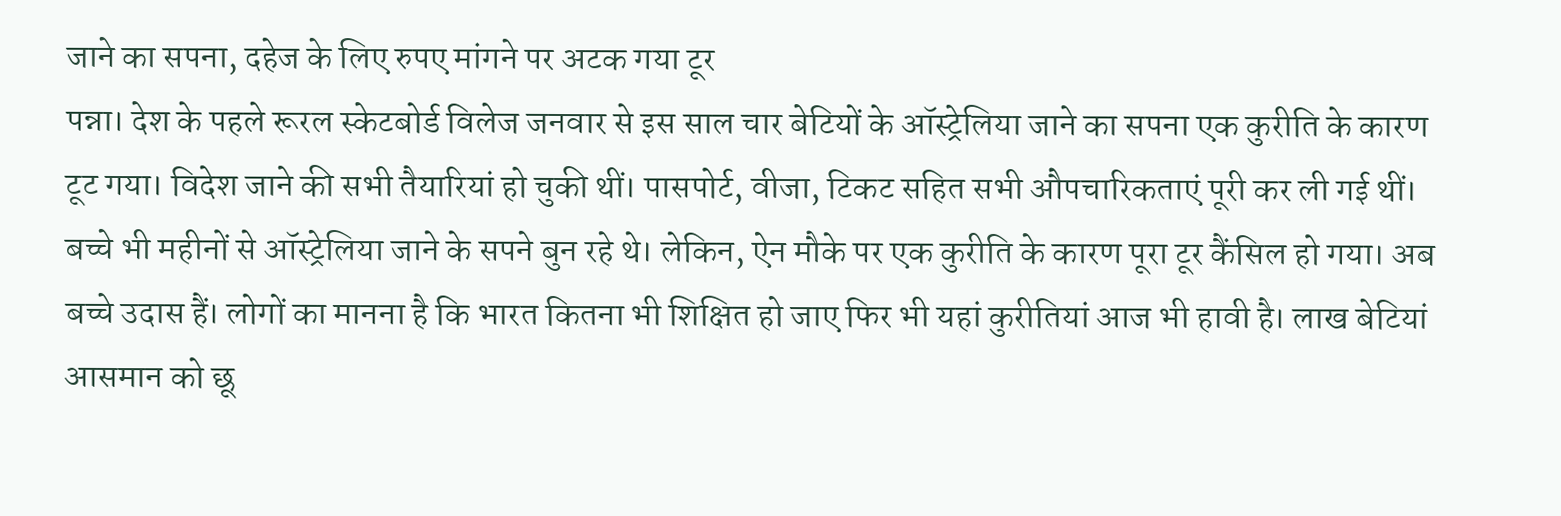जाने का सपना, दहेज के लिए रुपए मांगने पर अटक गया टूर
पन्ना। देश के पहले रूरल स्केटबोर्ड विलेज जनवार से इस साल चार बेटियों के ऑस्ट्रेलिया जाने का सपना एक कुरीति के कारण टूट गया। विदेश जाने की सभी तैयारियां हो चुकी थीं। पासपोर्ट, वीजा, टिकट सहित सभी औपचारिकताएं पूरी कर ली गई थीं। बच्चे भी महीनों से ऑस्ट्रेलिया जाने के सपने बुन रहे थे। लेकिन, ऐन मौके पर एक कुरीति के कारण पूरा टूर कैंसिल हो गया। अब बच्चे उदास हैं। लोगों का मानना है कि भारत कितना भी शिक्षित हो जाए फिर भी यहां कुरीतियां आज भी हावी है। लाख बेटियां आसमान को छू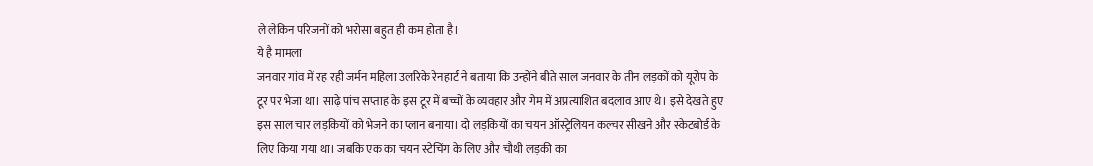ले लेकिन परिजनों को भरोसा बहुत ही कम होता है।
ये है मामला
जनवार गांव में रह रही जर्मन महिला उलरिके रेनहार्ट ने बताया कि उन्होंने बीते साल जनवार के तीन लड़कों को यूरोप के टूर पर भेजा था। साढ़े पांच सप्ताह के इस टूर में बच्चों के व्यवहार और गेम में अप्रत्याशित बदलाव आए थे। इसे देखते हुए इस साल चार लड़कियों को भेजने का प्लान बनाया। दो लड़कियों का चयन ऑस्ट्रेलियन कल्चर सीखने और स्केटबोर्ड के लिए किया गया था। जबकि एक का चयन स्टेचिंग के लिए और चौथी लड़की का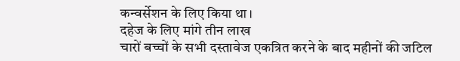कन्वर्सेशन के लिए किया था।
दहेज के लिए मांगे तीन लाख
चारों बच्चों के सभी दस्तावेज एकत्रित करने के बाद महीनों की जटिल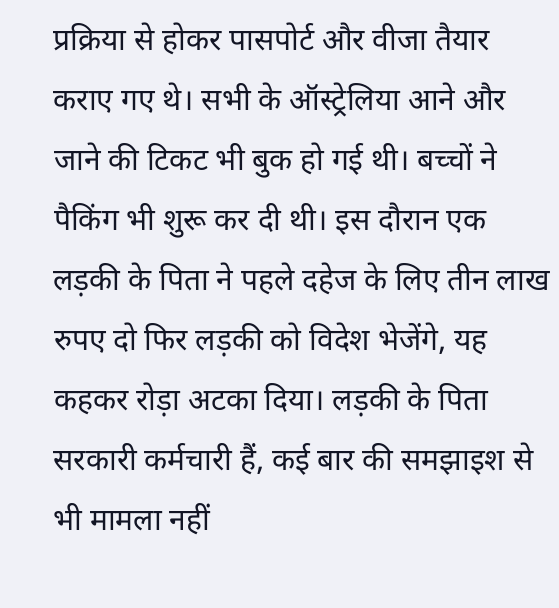प्रक्रिया से होकर पासपोर्ट और वीजा तैयार कराए गए थे। सभी के ऑस्ट्रेलिया आने और जाने की टिकट भी बुक हो गई थी। बच्चों ने पैकिंग भी शुरू कर दी थी। इस दौरान एक लड़की के पिता ने पहले दहेज के लिए तीन लाख रुपए दो फिर लड़की को विदेश भेजेंगे, यह कहकर रोड़ा अटका दिया। लड़की के पिता सरकारी कर्मचारी हैं, कई बार की समझाइश से भी मामला नहीं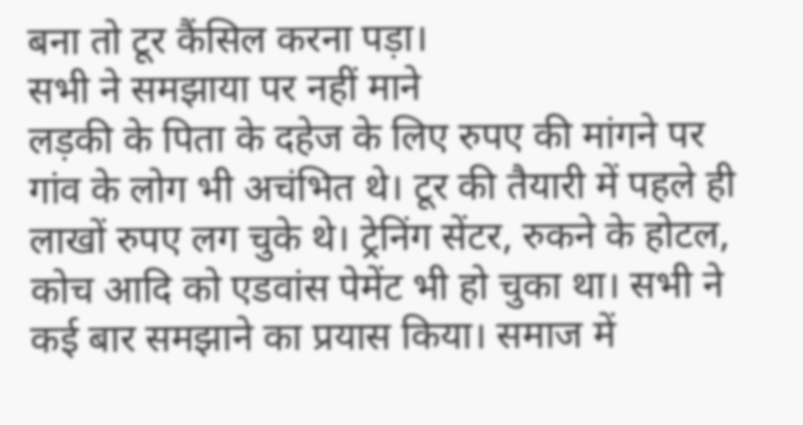बना तो टूर कैंसिल करना पड़ा।
सभी ने समझाया पर नहीं माने
लड़की के पिता के दहेज के लिए रुपए की मांगने पर गांव के लोग भी अचंभित थे। टूर की तैयारी में पहले ही लाखों रुपए लग चुके थे। ट्रेनिंग सेंटर, रुकने के होटल, कोच आदि को एडवांस पेमेंट भी हो चुका था। सभी ने कई बार समझाने का प्रयास किया। समाज में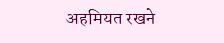अहमियत रखने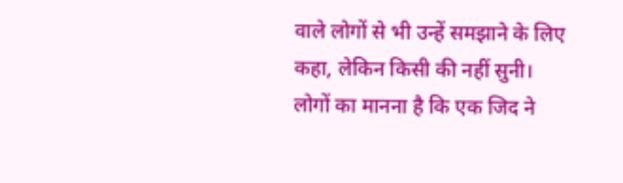वाले लोगों से भी उन्हें समझाने के लिए कहा, लेकिन किसी की नहीं सुनी। लोगों का मानना है कि एक जिद ने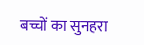बच्चों का सुनहरा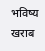भविष्य खराब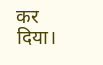कर दिया।